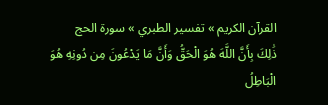القرآن الكريم » تفسير الطبري » سورة الحج
ذَٰلِكَ بِأَنَّ اللَّهَ هُوَ الْحَقُّ وَأَنَّ مَا يَدْعُونَ مِن دُونِهِ هُوَ الْبَاطِلُ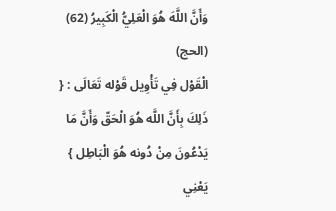وَأَنَّ اللَّهَ هُوَ الْعَلِيُّ الْكَبِيرُ (62) (الحج)
الْقَوْل فِي تَأْوِيل قَوْله تَعَالَى : { ذَلِكَ بِأَنَّ اللَّه هُوَ الْحَقّ وَأَنَّ مَا يَدْعُونَ مِنْ دُونه هُوَ الْبَاطِل } يَعْنِي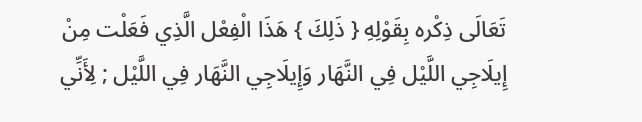تَعَالَى ذِكْره بِقَوْلِهِ { ذَلِكَ } هَذَا الْفِعْل الَّذِي فَعَلْت مِنْ إِيلَاجِي اللَّيْل فِي النَّهَار وَإِيلَاجِي النَّهَار فِي اللَّيْل ; لِأَنِّي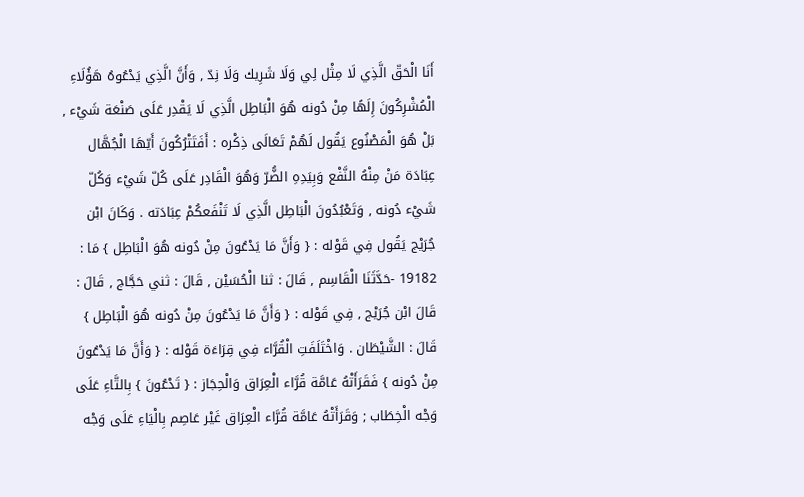أَنَا الْحَقّ الَّذِي لَا مِثْل لِي وَلَا شَرِيك وَلَا نِدّ , وَأَنَّ الَّذِي يَدْعُوهُ هَؤُلَاءِ الْمُشْرِكُونَ إِلَهًا مِنْ دُونه هُوَ الْبَاطِل الَّذِي لَا يَقْدِر عَلَى صَنْعَة شَيْء , بَلْ هُوَ الْمَصْنُوع يَقُول لَهُمْ تَعَالَى ذِكْره : أَفَتَتْرُكُونَ أَيّهَا الْجُهَّال عِبَادَة مَنْ مِنْهُ النَّفْع وَبِيَدِهِ الضُّرّ وَهُوَ الْقَادِر عَلَى كُلّ شَيْء وَكُلّ شَيْء دُونه , وَتَعْبُدُونَ الْبَاطِل الَّذِي لَا تَنْفَعكُمْ عِبَادَته . وَكَانَ ابْن جُرَيْج يَقُول فِي قَوْله : { وَأَنَّ مَا يَدْعُونَ مِنْ دُونه هُوَ الْبَاطِل } مَا : 19182 -حَدَّثَنَا الْقَاسِم , قَالَ : ثنا الْحُسَيْن , قَالَ : ثني حَجَّاج , قَالَ : قَالَ ابْن جُرَيْج , فِي قَوْله : { وَأَنَّ مَا يَدْعُونَ مِنْ دُونه هُوَ الْبَاطِل } قَالَ : الشَّيْطَان . وَاخْتَلَفَتِ الْقُرَّاء فِي قِرَاءَة قَوْله : { وَأَنَّ مَا يَدْعُونَ مِنْ دُونه } فَقَرَأَتْهُ عَامَّة قُرَّاء الْعِرَاق وَالْحِجَاز : { تَدْعُونَ } بِالتَّاءِ عَلَى وَجْه الْخِطَاب ; وَقَرَأَتْهُ عَامَّة قُرَّاء الْعِرَاق غَيْر عَاصِم بِالْيَاءِ عَلَى وَجْه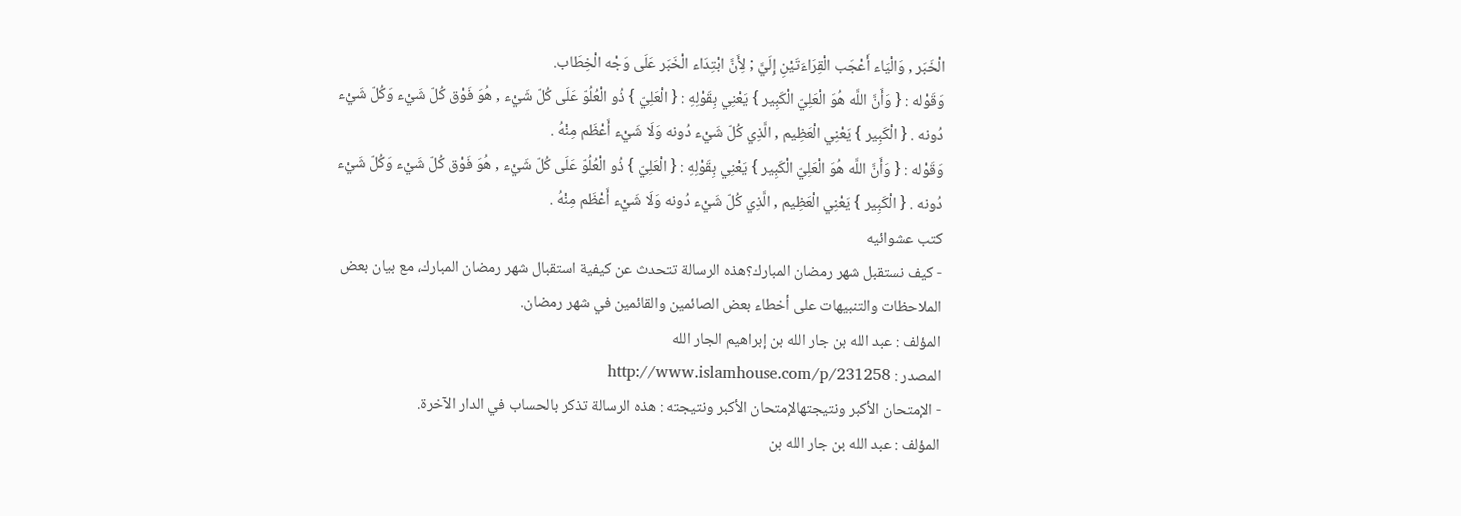الْخَبَر , وَالْيَاء أَعْجَب الْقِرَاءَتَيْنِ إِلَيَّ ; لِأَنَّ ابْتِدَاء الْخَبَر عَلَى وَجْه الْخِطَاب.
وَقَوْله : { وَأَنَّ اللَّه هُوَ الْعَلِيّ الْكَبِير } يَعْنِي بِقَوْلِهِ : { الْعَلِيّ } ذُو الْعُلُوّ عَلَى كُلّ شَيْء , هُوَ فَوْق كُلّ شَيْء وَكُلّ شَيْء دُونه . { الْكَبِير } يَعْنِي الْعَظِيم , الَّذِي كُلّ شَيْء دُونه وَلَا شَيْء أَعْظَم مِنْهُ .
وَقَوْله : { وَأَنَّ اللَّه هُوَ الْعَلِيّ الْكَبِير } يَعْنِي بِقَوْلِهِ : { الْعَلِيّ } ذُو الْعُلُوّ عَلَى كُلّ شَيْء , هُوَ فَوْق كُلّ شَيْء وَكُلّ شَيْء دُونه . { الْكَبِير } يَعْنِي الْعَظِيم , الَّذِي كُلّ شَيْء دُونه وَلَا شَيْء أَعْظَم مِنْهُ .
كتب عشوائيه
- كيف نستقبل شهر رمضان المبارك؟هذه الرسالة تتحدث عن كيفية استقبال شهر رمضان المبارك، مع بيان بعض الملاحظات والتنبيهات على أخطاء بعض الصائمين والقائمين في شهر رمضان.
المؤلف : عبد الله بن جار الله بن إبراهيم الجار الله
المصدر : http://www.islamhouse.com/p/231258
- الإمتحان الأكبر ونتيجتهالإمتحان الأكبر ونتيجته : هذه الرسالة تذكر بالحساب في الدار الآخرة.
المؤلف : عبد الله بن جار الله بن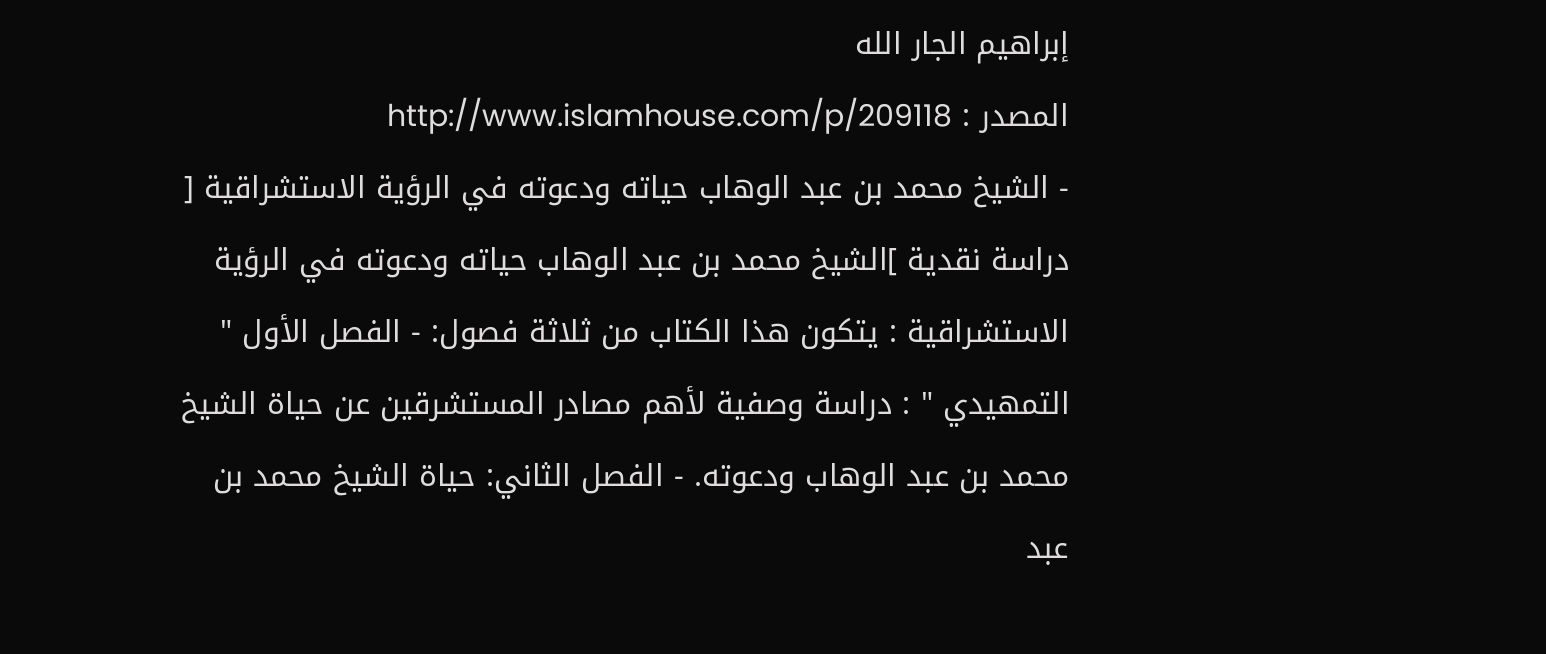إبراهيم الجار الله
المصدر : http://www.islamhouse.com/p/209118
- الشيخ محمد بن عبد الوهاب حياته ودعوته في الرؤية الاستشراقية [ دراسة نقدية ]الشيخ محمد بن عبد الوهاب حياته ودعوته في الرؤية الاستشراقية : يتكون هذا الكتاب من ثلاثة فصول: - الفصل الأول " التمهيدي " : دراسة وصفية لأهم مصادر المستشرقين عن حياة الشيخ محمد بن عبد الوهاب ودعوته. - الفصل الثاني: حياة الشيخ محمد بن عبد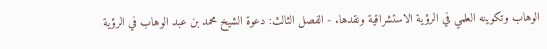الوهاب وتكوينه العلمي في الرؤية الاستشراقية ونقدها. - الفصل الثالث: دعوة الشيخ محمد بن عبد الوهاب في الرؤية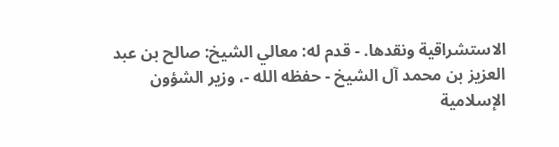الاستشراقية ونقدها. - قدم له: معالي الشيخ: صالح بن عبد العزيز بن محمد آل الشيخ - حفظه الله -، وزير الشؤون الإسلامية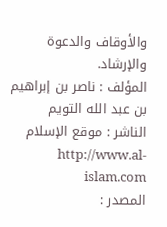والأوقاف والدعوة والإرشاد.
المؤلف : ناصر بن إبراهيم بن عبد الله التويم
الناشر : موقع الإسلام http://www.al-islam.com
المصدر :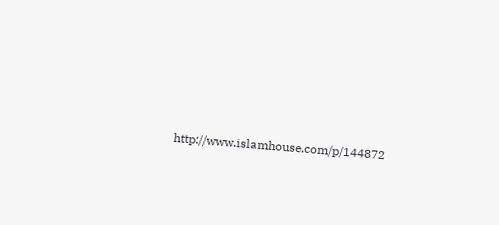http://www.islamhouse.com/p/144872